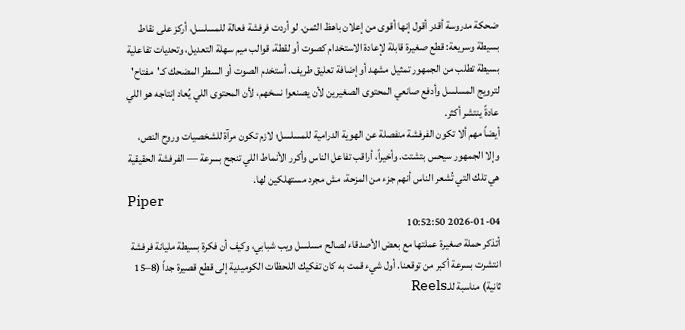ضحكة مدروسة أقدر أقول إنها أقوى من إعلان باهظ الثمن. لو أردت فرفشة فعالة للمسلسل، أركز على نقاط بسيطة وسريعة: قطع صغيرة قابلة لإعادة الاستخدام كصوت أو لقطة، قوالب ميم سهلة التعديل، وتحديات تفاعلية بسيطة تطلب من الجمهور تمثيل مشهد أو إضافة تعليق طريف. أستخدم الصوت أو السطر المضحك كـ'مفتاح' لترويج المسلسل وأدفع صانعي المحتوى الصغيرين لأن يصنعوا نسخهم، لأن المحتوى اللي يُعاد إنتاجه هو اللي عادةً ينتشر أكثر.
أيضاً مهم ألا تكون الفرفشة منفصلة عن الهوية الدرامية للمسلسل؛ لازم تكون مرآة للشخصيات وروح النص، وإلا الجمهور سيحس بتشتت. وأخيراً، أراقب تفاعل الناس وأكرر الأنماط اللي تنجح بسرعة — الفرفشة الحقيقية هي تلك التي تُشعر الناس أنهم جزء من المزحة، مش مجرد مستهلكين لها.
Piper
2026-01-04 10:52:50
أتذكر حملة صغيرة عملتها مع بعض الأصدقاء لصالح مسلسل ويب شبابي، وكيف أن فكرة بسيطة مليانة فرفشة انتشرت بسرعة أكبر من توقعنا. أول شيء قمت به كان تفكيك اللحظات الكوميدية إلى قطع قصيرة جداً (8–15 ثانية) مناسبة للـReels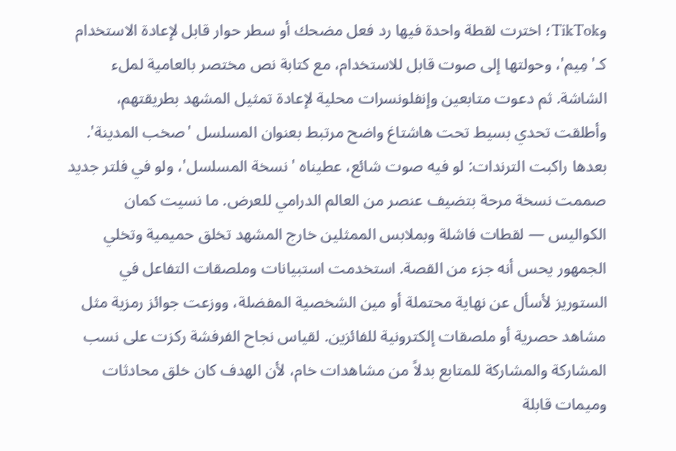وTikTok؛ اخترت لقطة واحدة فيها رد فعل مضحك أو سطر حوار قابل لإعادة الاستخدام كـ'مِيم'، وحولتها إلى صوت قابل للاستخدام، مع كتابة نص مختصر بالعامية لملء الشاشة. ثم دعوت متابعين وإنفلونسرات محلية لإعادة تمثيل المشهد بطريقتهم، وأطلقت تحدي بسيط تحت هاشتاغ واضح مرتبط بعنوان المسلسل 'صخب المدينة'. بعدها راكبت الترندات: لو فيه صوت شائع، عطيناه 'نسخة المسلسل'، ولو في فلتر جديد صممت نسخة مرحة بتضيف عنصر من العالم الدرامي للعرض. ما نسيت كمان الكواليس — لقطات فاشلة وبملابس الممثلين خارج المشهد تخلق حميمية وتخلي الجمهور يحس أنه جزء من القصة. استخدمت استبيانات وملصقات التفاعل في الستوريز لأسأل عن نهاية محتملة أو مين الشخصية المفضلة، ووزعت جوائز رمزية مثل مشاهد حصرية أو ملصقات إلكترونية للفائزين. لقياس نجاح الفرفشة ركزت على نسب المشاركة والمشاركة للمتابع بدلاً من مشاهدات خام، لأن الهدف كان خلق محادثات وميمات قابلة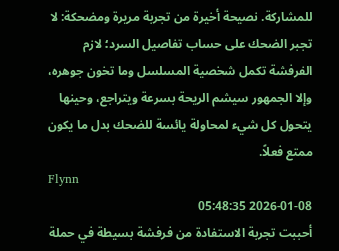للمشاركة. نصيحة أخيرة من تجربة مريرة ومضحكة: لا تجبر الضحك على حساب تفاصيل السرد؛ لازم الفرفشة تكمل شخصية المسلسل وما تخون جوهره، وإلا الجمهور سيشم الريحة بسرعة ويتراجع، وحينها يتحول كل شيء لمحاولة يائسة للضحك بدل ما يكون ممتع فعلاً.
Flynn
2026-01-08 05:48:35
أحببت تجربة الاستفادة من فرفشة بسيطة في حملة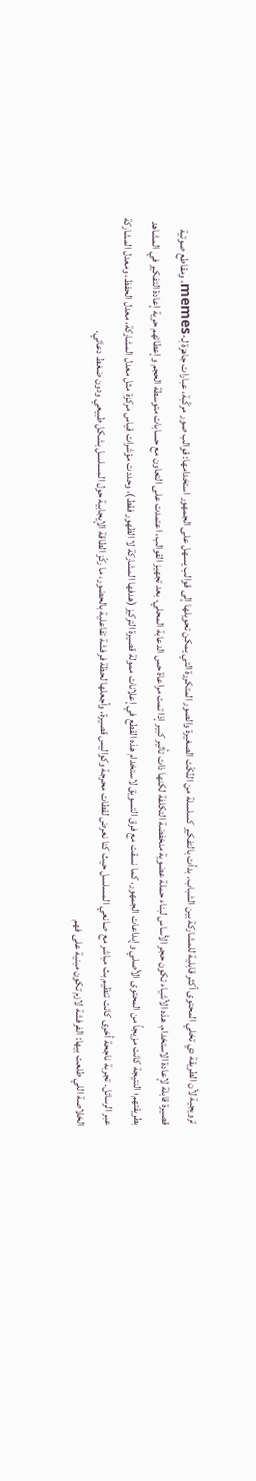ترويجية لأن الطريقة دي تخلي المحتوى أكثر قابلية للمشاركة بين الشباب. بدأت بالتفكير كسلسلة من النُكْت الصغيرة والصور المتكررة التي يمكن تحويلها إلى قوالب يسهل على الجمهور استخدامها: قوالب صور مركّبة، عبارات جاهزة لِـ-memes، ومقاطع صوتية قصيرة قابلة لإعادة الاستخدام. هذه الأشياء تكون حجر الأساس لبناء حملة عضوية منخفضة التكلفة لكنها ذات تأثير كبير إذا تمت مراعاة حس الدعابة المحلي. بعد تجهيز القوالب، اعتمدت على التعاون مع حسابات متوسطة الحجم وإعطائهم حرية إعادة التفكير في المشاهد بطريقتهم؛ النتيجة كانت مزيجاً من المحتوى الأصلي وإبداعات الجمهور. كما نسقت مع فرق التسويق لاستخدام هذه القطع في إعلانات ممولة قصيرة التركيز (هدفها المشاركة لا الظهور فقط)، وحددت مؤشرات قياس مركزة مثل معدل المشاركة، معدل الحفظ، ومعدل المشاركة عبر الرسائل. تجربة ناجحة أخرى كانت تنظيم بث مباشر مع صانعي المسلسل حيث كنا نعرض لقطات محرجة وكواليس قصيرة، وأجعلها لحظة فرفشة تفاعلية بالحضور، ما ركّز الطاقة الإيجابية حول المسلسل بشكل طبيعي ودون ضغط دعائي.
الخلاصة اللي طلعت بيها: الفرفشة لازم تكون مبنية على فهم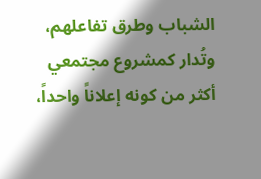الشباب وطرق تفاعلهم، وتُدار كمشروع مجتمعي أكثر من كونه إعلاناً واحداً،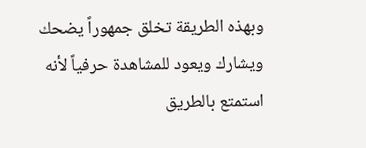وبهذه الطريقة تخلق جمهوراً يضحك ويشارك ويعود للمشاهدة حرفياً لأنه استمتع بالطريق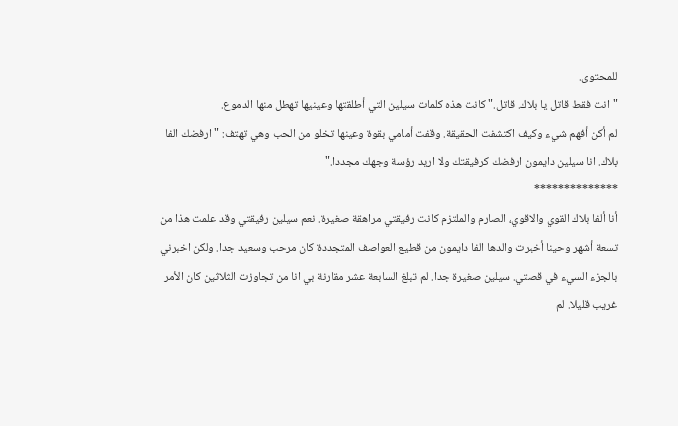للمحتوى.
"انت فقط قاتل يا بلاك. قاتل." كانت هذه كلمات سيلين التي أطلقتها وعينيها تهطل منها الدموع.
لم أكن أفهم شيء وكيف اكتشفت الحقيقة. وقفت أمامي بقوة وعينها تخلو من الحب وهي تهتف: "ارفضك الفا بلاك. انا سيلين دايمون ارفضك كرفيقتك ولا اريد رؤسة وجهك مجددا."
**************
أنا ألفا بلاك القوي والاقوي، الصارم والملتزم كانت رفيقتي مراهقة صغيرة. نعم سيلين رفيقتي وقد علمت هذا من تسعة أشهر وحينا أخبرت والدها الفا دايمون من قطيع العواصف المتجددة كان مرحب وسعيد جدا. ولكن اخبرني بالجزء السيء في قصتي. سيلين صغيرة جدا. لم تبلغ السابعة عشر مقارنة بي انا من تجاوزت الثلاثين كان الأمر غريب قليلا. لم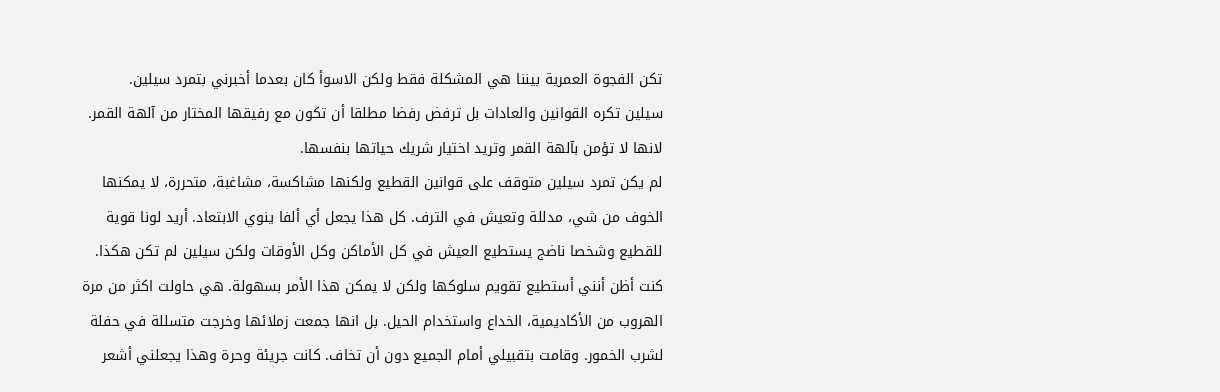تكن الفجوة العمرية بيننا هي المشكلة فقط ولكن الاسوأ كان بعدما أخبرني بتمرد سيلين.
سيلين تكره القوانين والعادات بل ترفض رفضا مطلقا أن تكون مع رفيقها المختار من آلهة القمر. لانها لا تؤمن بآلهة القمر وتريد اختيار شريك حياتها بنفسها.
لم يكن تمرد سيلين متوقف على قوانين القطيع ولكنها مشاكسة، مشاغبة، متحررة، لا يمكنها الخوف من شي، مدللة وتعيش في الترف. كل هذا يجعل أي ألفا ينوي الابتعاد. أريد لونا قوية للقطيع وشخصا ناضج يستطيع العيش في كل الأماكن وكل الأوقات ولكن سيلين لم تكن هكذا.
كنت أظن أنني أستطيع تقويم سلوكها ولكن لا يمكن هذا الأمر بسهولة. هي حاولت اكثر من مرة الهروب من الأكاديمية، الخداع واستخدام الحيل. بل انها جمعت زملائها وخرجت متسللة في حفلة لشرب الخمور. وقامت بتقبيلي أمام الجميع دون أن تخاف. كانت جريئة وحرة وهذا يجعلني أشعر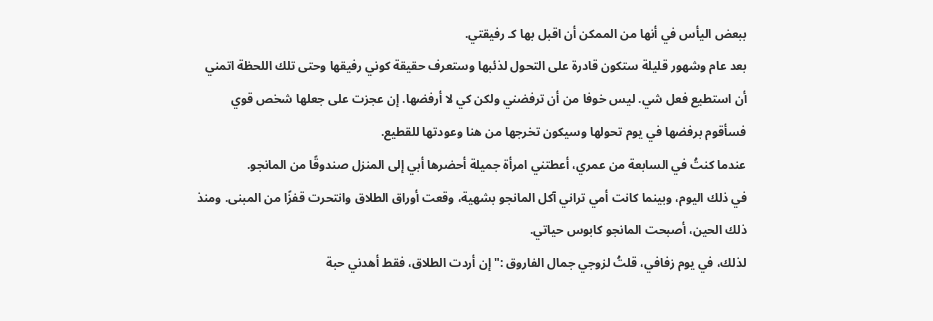ببعض اليأس في أنها من الممكن أن اقبل بها كـ رفيقتي.
بعد عام وشهور قليلة ستكون قادرة على التحول لذئبها وستعرف حقيقة كوني رفيقها وحتى تلك اللحظة اتمني أن استطيع فعل شي. ليس خوفا من أن ترفضني ولكن كي لا أرفضها. إن عجزت على جعلها شخص قوي فسأقوم برفضها في يوم تحولها وسيكون تخرجها من هنا وعودتها للقطيع.
عندما كنتُ في السابعة من عمري، أعطتني امرأة جميلة أحضرها أبي إلى المنزل صندوقًا من المانجو.
في ذلك اليوم، وبينما كانت أمي تراني آكل المانجو بشهية، وقعت أوراق الطلاق وانتحرت قفزًا من المبنى. ومنذ ذلك الحين، أصبحت المانجو كابوس حياتي.
لذلك، في يوم زفافي، قلتُ لزوجي جمال الفاروق :"إن أردت الطلاق، فقط أهدني حبة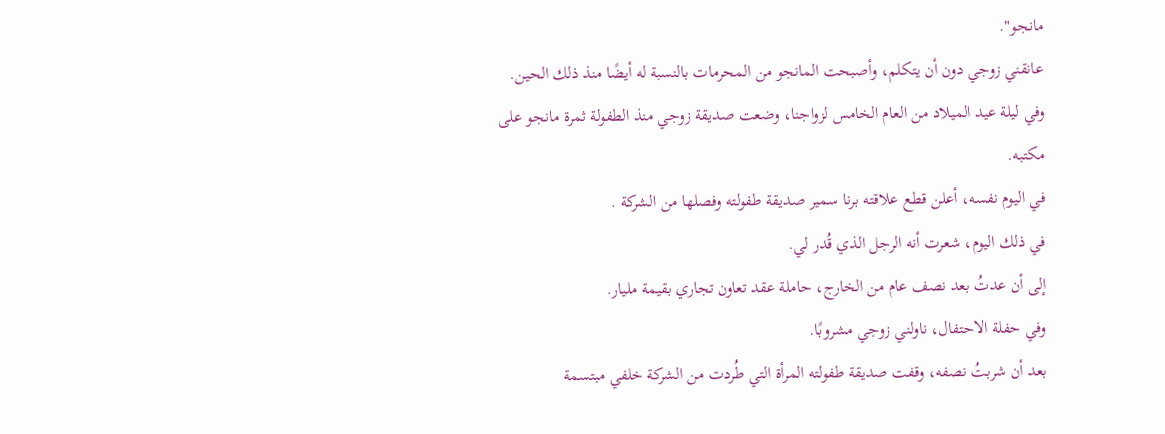مانجو".
عانقني زوجي دون أن يتكلم، وأصبحت المانجو من المحرمات بالنسبة له أيضًا منذ ذلك الحين.
وفي ليلة عيد الميلاد من العام الخامس لزواجنا، وضعت صديقة زوجي منذ الطفولة ثمرة مانجو على مكتبه.
في اليوم نفسه، أعلن قطع علاقته برنا سمير صديقة طفولته وفصلها من الشركة .
في ذلك اليوم، شعرت أنه الرجل الذي قُدر لي.
إلى أن عدتُ بعد نصف عام من الخارج، حاملة عقد تعاون تجاري بقيمة مليار.
وفي حفلة الاحتفال، ناولني زوجي مشروبًا.
بعد أن شربتُ نصفه، وقفت صديقة طفولته المرأة التي طُردت من الشركة خلفي مبتسمة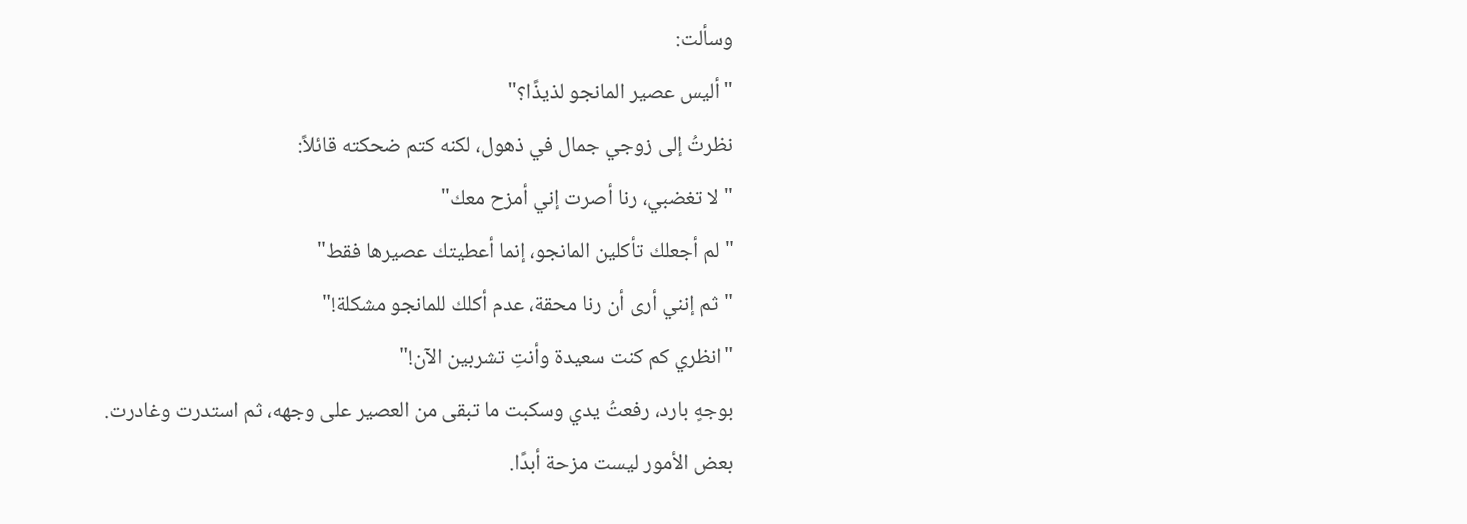وسألت:
"أليس عصير المانجو لذيذًا؟"
نظرتُ إلى زوجي جمال في ذهول، لكنه كتم ضحكته قائلاً:
"لا تغضبي، رنا أصرت إني أمزح معك"
"لم أجعلك تأكلين المانجو، إنما أعطيتك عصيرها فقط"
"ثم إنني أرى أن رنا محقة، عدم أكلك للمانجو مشكلة!"
"انظري كم كنت سعيدة وأنتِ تشربين الآن!"
بوجهٍ بارد، رفعتُ يدي وسكبت ما تبقى من العصير على وجهه، ثم استدرت وغادرت.
بعض الأمور ليست مزحة أبدًا.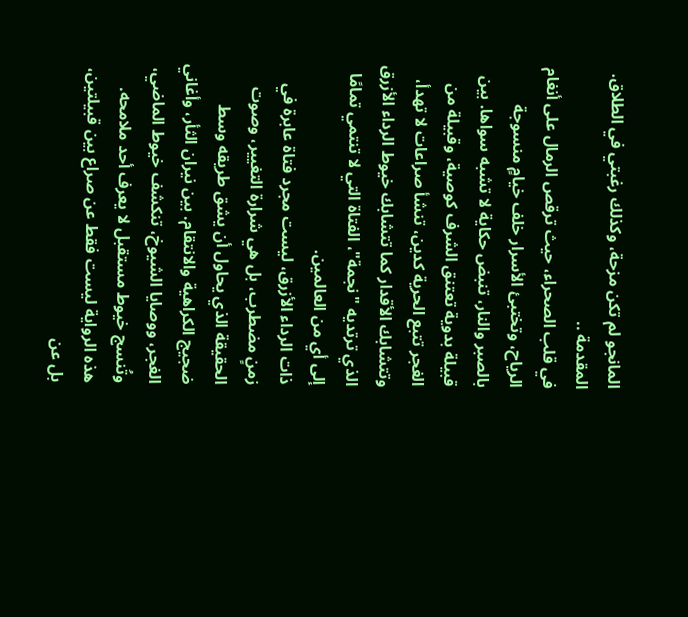المانجو لم تكن مزحة، وكذلك رغبتي في الطلاق.
المقدمة ..
في قلب الصحراء، حيث ترقص الرمال على أنغام الرياح، وتختبئ الأسرار خلف خيامٍ منسوجة بالصبر والنار، تنبض حكاية لا تشبه سواها. بين قبيلة بدوية تعتنق الشرف كوصية، وقبيلة من الغجر تتبع الحرية كدين، تنشأ صراعات لا تهدأ، وتتشابك الأقدار كما تتشابك خيوط الرداء الأزرق الذي ترتديه "نجمة"، الفتاة التي لا تنتمي تمامًا إلى أي من العالمين.
ذات الرداء الأزرق، ليست مجرد فتاة عابرة في زمنٍ مضطرب، بل هي شرارة التغيير، وصوت الحقيقة الذي يحاول أن يشق طريقه وسط ضجيج الكراهية والانتقام. بين نيران الثأر، وأغاني الغجر، ووصايا الشيوخ، تنكشف خيوط الماضي، وتُنسج خيوط مستقبل لا يعرف أحد ملامحه.
هذه الرواية ليست فقط عن صراع بين قبيلتين، بل عن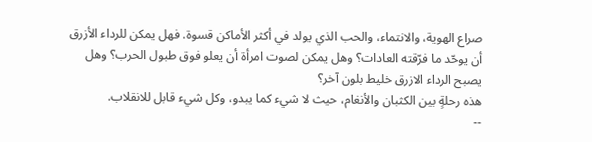صراع الهوية، والانتماء، والحب الذي يولد في أكثر الأماكن قسوة. فهل يمكن للرداء الأزرق أن يوحّد ما فرّقته العادات؟ وهل يمكن لصوت امرأة أن يعلو فوق طبول الحرب؟ وهل يصبح الرداء الازرق خليط بلون آخر؟
هذه رحلةٍ بين الكثبان والأنغام، حيث لا شيء كما يبدو، وكل شيء قابل للانقلاب.
--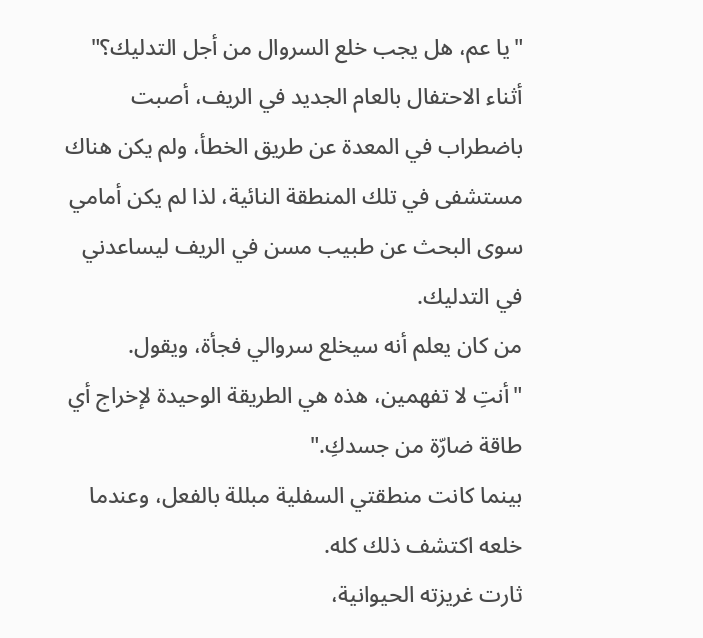"يا عم، هل يجب خلع السروال من أجل التدليك؟"
أثناء الاحتفال بالعام الجديد في الريف، أصبت باضطراب في المعدة عن طريق الخطأ، ولم يكن هناك مستشفى في تلك المنطقة النائية، لذا لم يكن أمامي سوى البحث عن طبيب مسن في الريف ليساعدني في التدليك.
من كان يعلم أنه سيخلع سروالي فجأة، ويقول.
"أنتِ لا تفهمين، هذه هي الطريقة الوحيدة لإخراج أي طاقة ضارّة من جسدكِ."
بينما كانت منطقتي السفلية مبللة بالفعل، وعندما خلعه اكتشف ذلك كله.
ثارت غريزته الحيوانية،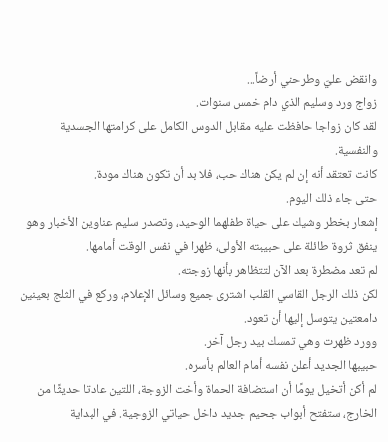وانقض عليّ وطرحني أرضاً...
زواج ورد وسليم الذي دام خمس سنوات.
لقد كان زواجا حافظت عليه مقابل الدوس الكامل على كرامتها الجسدية والنفسية.
كانت تعتقد أنه إن لم يكن هناك حب، فلا بد أن تكون هناك مودة.
حتى جاء ذلك اليوم.
إشعار بخطر وشيك على حياة طفلهما الوحيد، وتصدر سليم عناوين الأخبار وهو ينفق ثروة طائلة على حبيبته الأولى، ظهرا في نفس الوقت أمامها.
لم تعد مضطرة بعد الآن لتتظاهر بأنها زوجته.
لكن ذلك الرجل القاسي القلب اشترى جميع وسائل الإعلام، وركع في الثلج بعينين دامعتين يتوسل إليها أن تعود.
وورد ظهرت وهي تمسك بيد رجل آخر.
حبيبها الجديد أعلن نفسه أمام العالم بأسره.
لم أكن أتخيل يومًا أن استضافة الحماة وأخت الزوجة، اللتين عادتا حديثًا من الخارج، ستفتح أبواب جحيم جديد داخل حياتي الزوجية. في البداية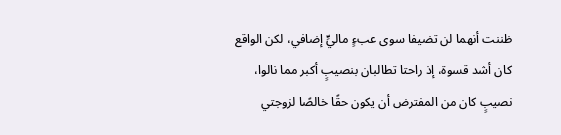ظننت أنهما لن تضيفا سوى عبءٍ ماليٍّ إضافي، لكن الواقع كان أشد قسوة، إذ راحتا تطالبان بنصيبٍ أكبر مما نالوا، نصيبٍ كان من المفترض أن يكون حقًا خالصًا لزوجتي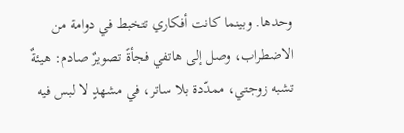وحدها. وبينما كانت أفكاري تتخبط في دوامة من الاضطراب، وصل إلى هاتفي فجأةً تصويرٌ صادم: هيئةٌ تشبه زوجتي، ممدّدة بلا ساتر، في مشهدٍ لا لبس فيه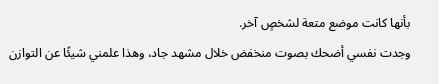بأنها كانت موضع متعة لشخصٍ آخر.
وجدت نفسي أضحك بصوت منخفض خلال مشهد جاد، وهذا علمني شيئًا عن التوازن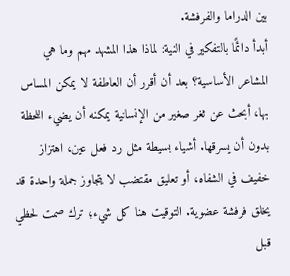بين الدراما والفرفشة.
أبدأ دائمًا بالتفكير في النية: لماذا هذا المشهد مهم وما هي المشاعر الأساسية؟ بعد أن أقرر أن العاطفة لا يمكن المساس بها، أبحث عن ثغر صغير من الإنسانية يمكنه أن يضيء اللحظة بدون أن يسرقها. أشياء بسيطة مثل رد فعل عين، اهتزاز خفيف في الشفاه، أو تعليق مقتضب لا يتجاوز جملة واحدة قد يخلق فرفشة عضوية. التوقيت هنا كل شيء؛ ترك صمت لحظي قبل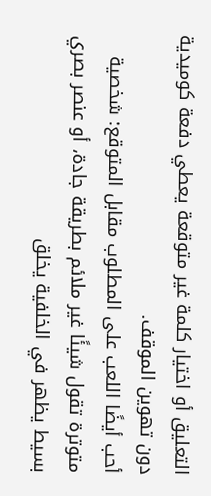التعليق أو اختيار كلمة غير متوقعة يعطي دفعة كوميدية دون تهوين الموقف.
أحب أيضًا اللعب على المطلوب مقابل المتوقع: شخصية متوترة تقول شيئًا غير ملائم بطريقة جادة، أو عنصر بصري بسيط يظهر في الخلفية يخلق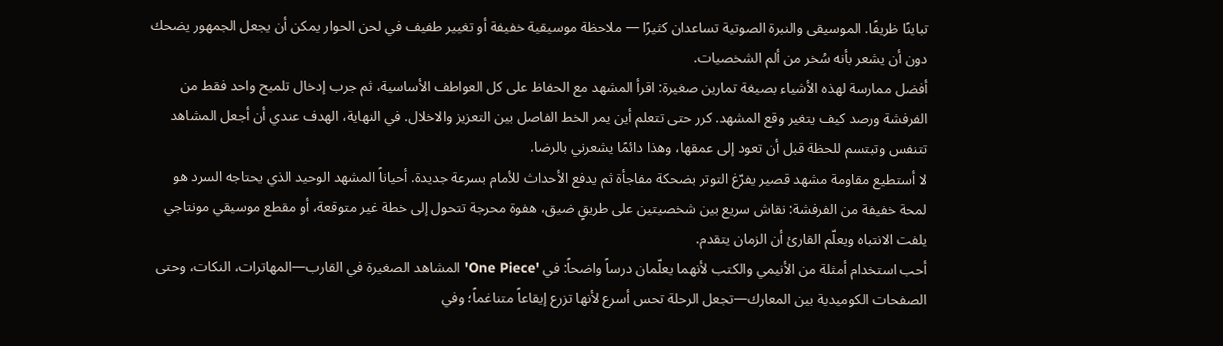تباينًا ظريفًا. الموسيقى والنبرة الصوتية تساعدان كثيرًا — ملاحظة موسيقية خفيفة أو تغيير طفيف في لحن الحوار يمكن أن يجعل الجمهور يضحك دون أن يشعر بأنه سُخر من ألم الشخصيات.
أفضل ممارسة لهذه الأشياء بصيغة تمارين صغيرة: اقرأ المشهد مع الحفاظ على كل العواطف الأساسية، ثم جرب إدخال تلميح واحد فقط من الفرفشة ورصد كيف يتغير وقع المشهد. كرر حتى تتعلم أين يمر الخط الفاصل بين التعزيز والاخلال. في النهاية، الهدف عندي أن أجعل المشاهد تتنفس وتبتسم للحظة قبل أن تعود إلى عمقها، وهذا دائمًا يشعرني بالرضا.
لا أستطيع مقاومة مشهد قصير يفرّغ التوتر بضحكة مفاجأة ثم يدفع الأحداث للأمام بسرعة جديدة. أحياناً المشهد الوحيد الذي يحتاجه السرد هو لمحة خفيفة من الفرفشة: نقاش سريع بين شخصيتين على طريقٍ ضيق، هفوة محرجة تتحول إلى خطة غير متوقعة، أو مقطع موسيقي مونتاجي يلفت الانتباه ويعلّم القارئ أن الزمان يتقدم.
أحب استخدام أمثلة من الأنيمي والكتب لأنهما يعلّمان درساً واضحاً: في 'One Piece' المشاهد الصغيرة في القارب—المهاترات، النكات، وحتى الصفحات الكوميدية بين المعارك—تجعل الرحلة تحس أسرع لأنها تزرع إيقاعاً متناغماً؛ وفي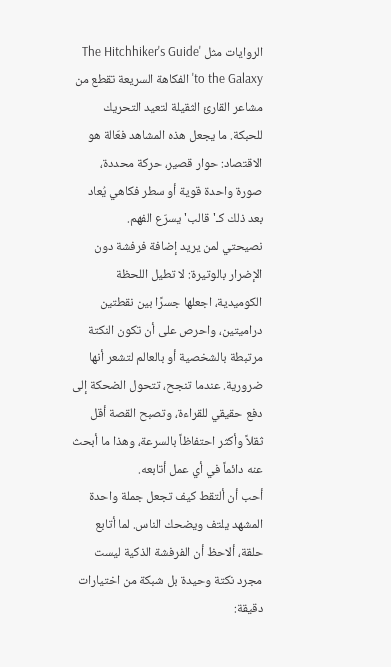الروايات مثل 'The Hitchhiker's Guide to the Galaxy' الفكاهة السريعة تقطع من مشاعر القارئ الثقيلة لتعيد التحريك للحبكة. ما يجعل هذه المشاهد فعّالة هو الاقتصاد: حوار قصير، حركة محددة، صورة واحدة قوية أو سطر فكاهي يُعاد بعد ذلك كـ'قالب' يسرّع الفهم.
نصيحتي لمن يريد إضافة فرفشة دون الإضرار بالوتيرة: لا تطيل اللحظة الكوميدية، اجعلها جسرًا بين نقطتين دراميتين، واحرص على أن تكون النكتة مرتبطة بالشخصية أو بالعالم لتشعر أنها ضرورية. عندما تنجح، تتحول الضحكة إلى دفع حقيقي للقراءة، وتصبح القصة أقل ثقلاً وأكثر احتفاظاً بالسرعة، وهذا ما أبحث عنه دائماً في أي عمل أتابعه.
أحب أن ألتقط كيف تجعل جملة واحدة المشهد يلتف ويضحك الناس. لما أتابع حلقة، ألاحظ أن الفرفشة الذكية ليست مجرد نكتة وحيدة بل شبكة من اختيارات دقيقة: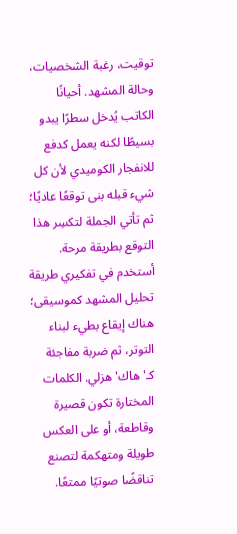توقيت، رغبة الشخصيات، وحالة المشهد. أحيانًا الكاتب يُدخل سطرًا يبدو بسيطًا لكنه يعمل كدفع للانفجار الكوميدي لأن كل شيء قبله بنى توقعًا عاديًا؛ ثم تأتي الجملة لتكسِر هذا التوقع بطريقة مرحة.
أستخدم في تفكيري طريقة تحليل المشهد كموسيقى؛ هناك إيقاع بطيء لبناء التوتر، ثم ضربة مفاجئة كـ'هاك' هزلي. الكلمات المختارة تكون قصيرة وقاطعة، أو على العكس طويلة ومتهكمة لتصنع تناقضًا صوتيًا ممتعًا.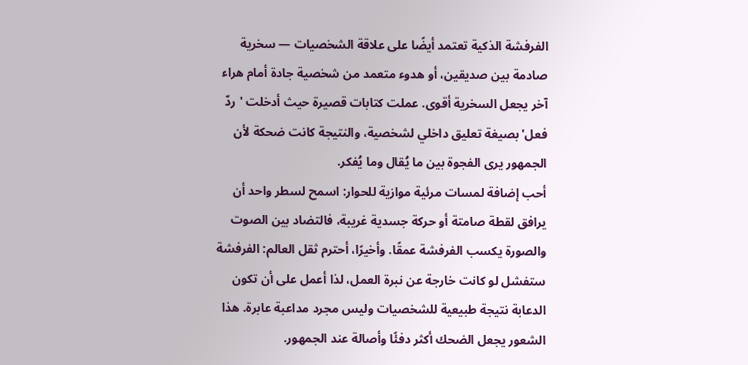الفرفشة الذكية تعتمد أيضًا على علاقة الشخصيات — سخرية صادمة بين صديقين، أو هدوء متعمد من شخصية جادة أمام هراء آخر يجعل السخرية أقوى. عملت كتابات قصيرة حيث أدخلت 'ردّ فعل' بصيغة تعليق داخلي لشخصية، والنتيجة كانت ضحكة لأن الجمهور يرى الفجوة بين ما يُقال وما يُفكر.
أحب إضافة لمسات مرئية موازية للحوار: اسمح لسطر واحد أن يرافق لقطة صامتة أو حركة جسدية غريبة، فالتضاد بين الصوت والصورة يكسب الفرفشة عمقًا. وأخيرًا، أحترم ثقل العالم: الفرفشة ستفشل لو كانت خارجة عن نبرة العمل، لذا أعمل على أن تكون الدعابة نتيجة طبيعية للشخصيات وليس مجرد مداعبة عابرة. هذا الشعور يجعل الضحك أكثر دفئًا وأصالة عند الجمهور.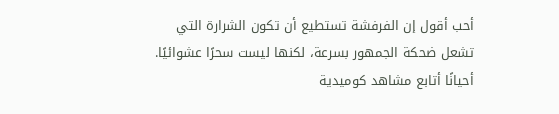أحب أقول إن الفرفشة تستطيع أن تكون الشرارة التي تشعل ضحكة الجمهور بسرعة، لكنها ليست سحرًا عشوائيًا. أحيانًا أتابع مشاهد كوميدية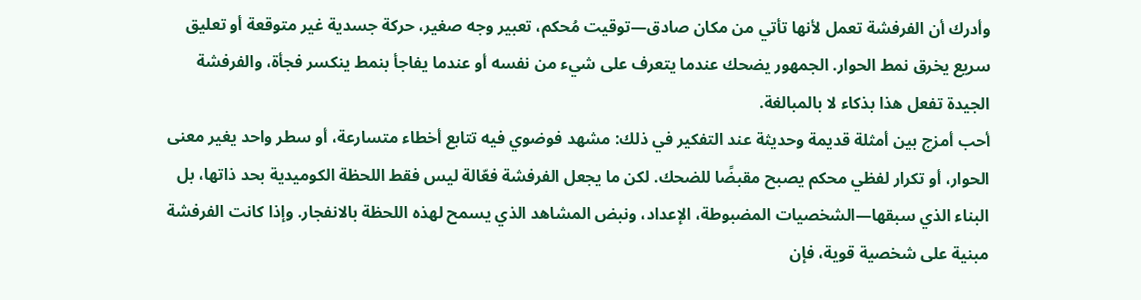وأدرك أن الفرفشة تعمل لأنها تأتي من مكان صادق—توقيت مُحكم، تعبير وجه صغير، حركة جسدية غير متوقعة أو تعليق سريع يخرق نمط الحوار. الجمهور يضحك عندما يتعرف على شيء من نفسه أو عندما يفاجأ بنمط ينكسر فجأة، والفرفشة الجيدة تفعل هذا بذكاء لا بالمبالغة.
أحب أمزج بين أمثلة قديمة وحديثة عند التفكير في ذلك: مشهد فوضوي فيه تتابع أخطاء متسارعة، أو سطر واحد يغير معنى الحوار، أو تكرار لفظي محكم يصبح مقبضًا للضحك. لكن ما يجعل الفرفشة فعّالة ليس فقط اللحظة الكوميدية بحد ذاتها، بل البناء الذي سبقها—الشخصيات المضبوطة، الإعداد، ونبض المشاهد الذي يسمح لهذه اللحظة بالانفجار. وإذا كانت الفرفشة مبنية على شخصية قوية، فإن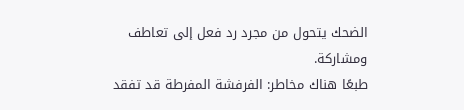الضحك يتحول من مجرد رد فعل إلى تعاطف ومشاركة.
طبعًا هناك مخاطر: الفرفشة المفرطة قد تفقد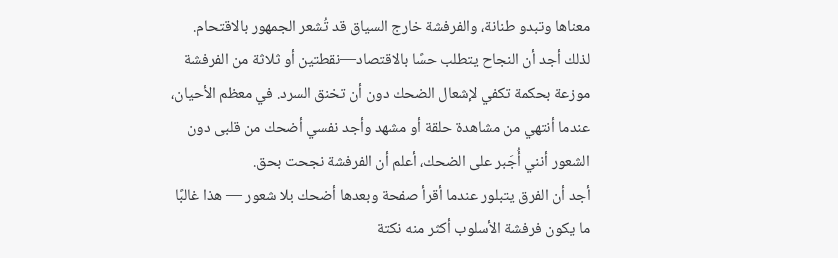معناها وتبدو طنانة، والفرفشة خارج السياق قد تُشعر الجمهور بالاقتحام. لذلك أجد أن النجاح يتطلب حسًا بالاقتصاد—نقطتين أو ثلاثة من الفرفشة موزعة بحكمة تكفي لإشعال الضحك دون أن تخنق السرد. في معظم الأحيان، عندما أنتهي من مشاهدة حلقة أو مشهد وأجد نفسي أضحك من قلبى دون الشعور أنني أُجَبر على الضحك، أعلم أن الفرفشة نجحت بحق.
أجد أن الفرق يتبلور عندما أقرأ صفحة وبعدها أضحك بلا شعور — هذا غالبًا ما يكون فرفشة الأسلوب أكثر منه نكتة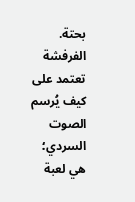بحتة. الفرفشة تعتمد على كيف يُرسم الصوت السردي؛ هي لعبة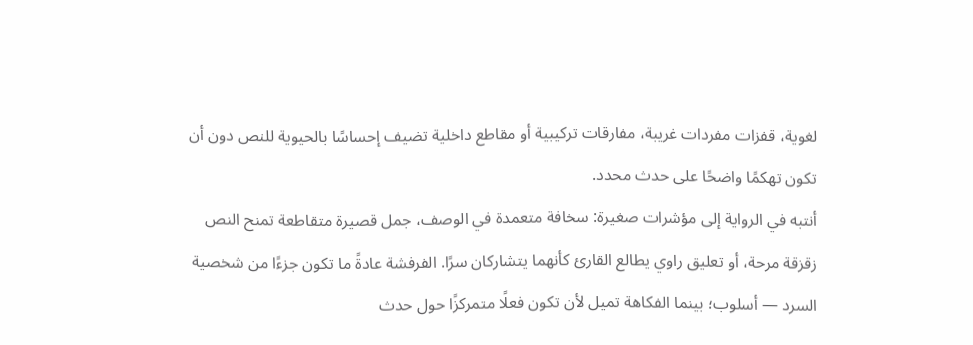لغوية، قفزات مفردات غريبة، مفارقات تركيبية أو مقاطع داخلية تضيف إحساسًا بالحيوية للنص دون أن تكون تهكمًا واضحًا على حدث محدد.
أنتبه في الرواية إلى مؤشرات صغيرة: سخافة متعمدة في الوصف، جمل قصيرة متقاطعة تمنح النص زقزقة مرحة، أو تعليق راوي يطالع القارئ كأنهما يتشاركان سرًا. الفرفشة عادةً ما تكون جزءًا من شخصية السرد — أسلوب؛ بينما الفكاهة تميل لأن تكون فعلًا متمركزًا حول حدث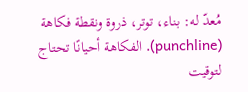مُعدّ له: بناء، توتر، ذروة ونقطة فكاهة (punchline). الفكاهة أحيانًا تحتاج لتوقيت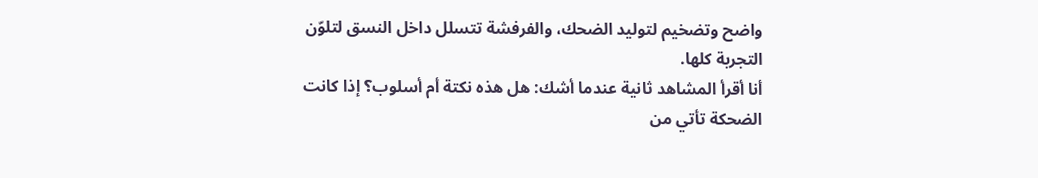واضح وتضخيم لتوليد الضحك، والفرفشة تتسلل داخل النسق لتلوّن التجربة كلها.
أنا أقرأ المشاهد ثانية عندما أشك: هل هذه نكتة أم أسلوب؟ إذا كانت الضحكة تأتي من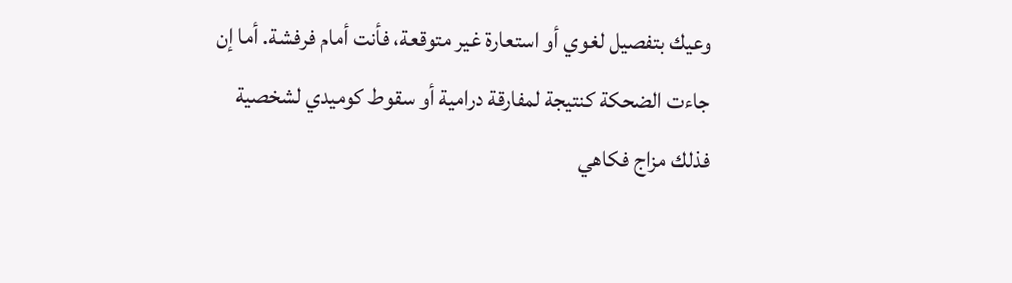وعيك بتفصيل لغوي أو استعارة غير متوقعة، فأنت أمام فرفشة. أما إن جاءت الضحكة كنتيجة لمفارقة درامية أو سقوط كوميدي لشخصية فذلك مزاج فكاهي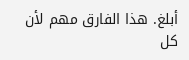أبلغ. هذا الفارق مهم لأن كل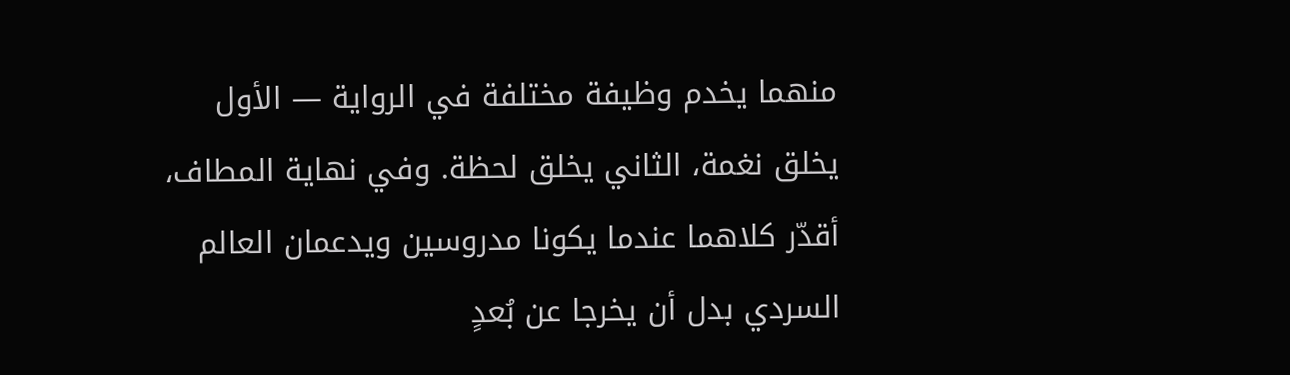منهما يخدم وظيفة مختلفة في الرواية — الأول يخلق نغمة، الثاني يخلق لحظة. وفي نهاية المطاف، أقدّر كلاهما عندما يكونا مدروسين ويدعمان العالم السردي بدل أن يخرجا عن بُعدٍ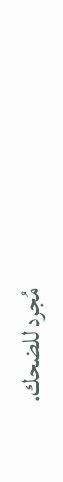مُجرد للضحك.